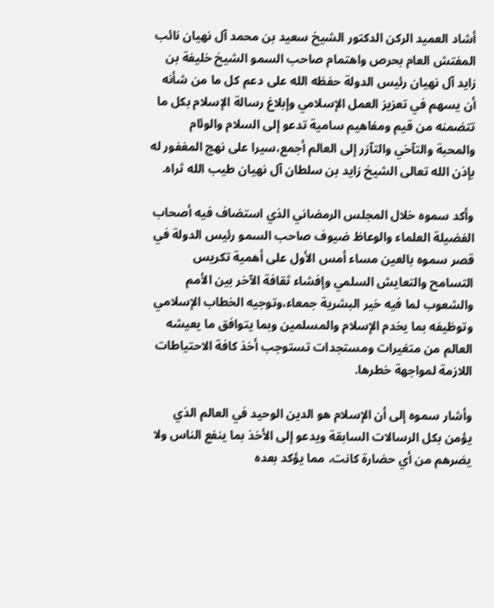أشاد العميد الركن الدكتور الشيخ سعيد بن محمد آل نهيان نائب المفتش العام بحرص واهتمام صاحب السمو الشيخ خليفة بن زايد آل نهيان رئيس الدولة حفظه الله على دعم كل ما من شأنه أن يسهم في تعزيز العمل الإسلامي وإبلاغ رسالة الإسلام بكل ما تتضمنه من قيم ومفاهيم سامية تدعو إلى السلام والوئام والمحبة والتآخي والتآزر إلى العالم أجمع،سيرا على نهج المغفور له بإذن الله تعالى الشيخ زايد بن سلطان آل نهيان طيب الله ثراه.

وأكد سموه خلال المجلس الرمضاني الذي استضاف فيه أصحاب الفضيلة العلماء والوعاظ ضيوف صاحب السمو رئيس الدولة في قصر سموه بالعين مساء أمس الأول على أهمية تكريس التسامح والتعايش السلمي وإفشاء ثقافة الآخر بين الأمم والشعوب لما فيه خير البشرية جمعاء،وتوجيه الخطاب الإسلامي وتوظيفه بما يخدم الإسلام والمسلمين وبما يتوافق ما يعيشه العالم من متغيرات ومستجدات تستوجب أخذ كافة الاحتياطات اللازمة لمواجهة خطرها.

وأشار سموه إلى أن الإسلام هو الدين الوحيد في العالم الذي يؤمن بكل الرسالات السابقة ويدعو إلى الأخذ بما ينفع الناس ولا يضرهم من أي حضارة كانت، مما يؤكد بعده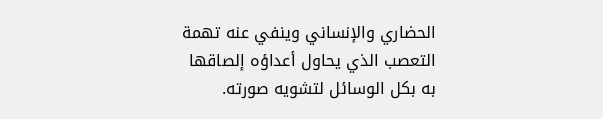الحضاري والإنساني وينفي عنه تهمة التعصب الذي يحاول أعداؤه إلصاقها به بكل الوسائل لتشويه صورته.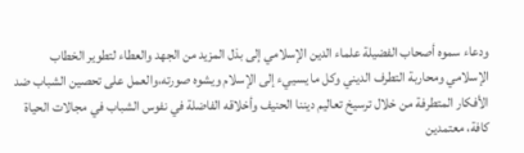ودعاء سموه أصحاب الفضيلة علماء الدين الإسلامي إلى بذل المزيد من الجهد والعطاء لتطوير الخطاب الإسلامي ومحاربة التطرف الديني وكل ما يسييء إلى الإسلام ويشوه صورته،والعمل على تحصين الشباب ضد الأفكار المتطرفة من خلال ترسيخ تعاليم ديننا الحنيف وأخلاقه الفاضلة في نفوس الشباب في مجالات الحياة كافة، معتمدين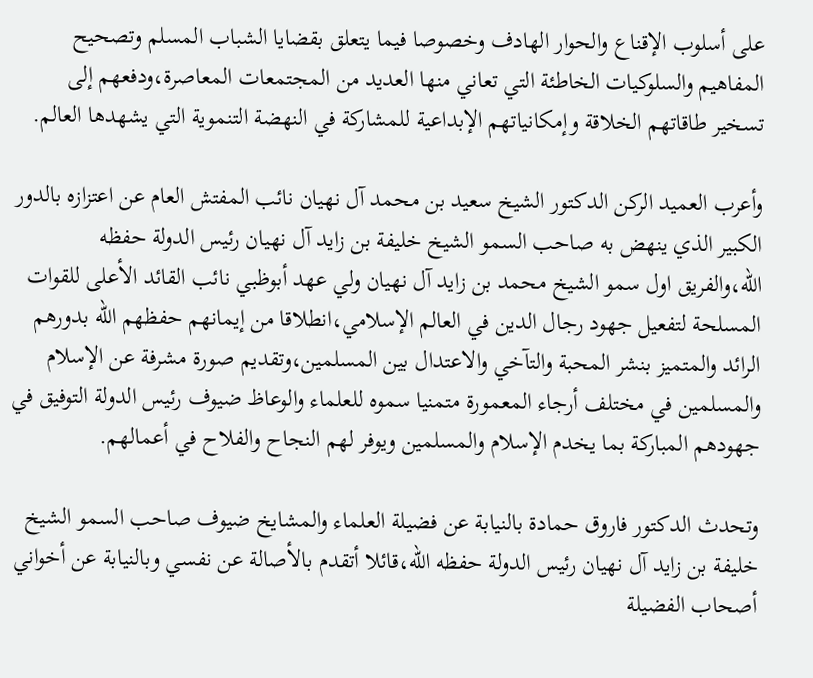على أسلوب الإقناع والحوار الهادف وخصوصا فيما يتعلق بقضايا الشباب المسلم وتصحيح المفاهيم والسلوكيات الخاطئة التي تعاني منها العديد من المجتمعات المعاصرة،ودفعهم إلى تسخير طاقاتهم الخلاقة وإمكانياتهم الإبداعية للمشاركة في النهضة التنموية التي يشهدها العالم.

وأعرب العميد الركن الدكتور الشيخ سعيد بن محمد آل نهيان نائب المفتش العام عن اعتزازه بالدور الكبير الذي ينهض به صاحب السمو الشيخ خليفة بن زايد آل نهيان رئيس الدولة حفظه الله،والفريق اول سمو الشيخ محمد بن زايد آل نهيان ولي عهد أبوظبي نائب القائد الأعلى للقوات المسلحة لتفعيل جهود رجال الدين في العالم الإسلامي،انطلاقا من إيمانهم حفظهم الله بدورهم الرائد والمتميز بنشر المحبة والتآخي والاعتدال بين المسلمين،وتقديم صورة مشرفة عن الإسلام والمسلمين في مختلف أرجاء المعمورة متمنيا سموه للعلماء والوعاظ ضيوف رئيس الدولة التوفيق في جهودهم المباركة بما يخدم الإسلام والمسلمين ويوفر لهم النجاح والفلاح في أعمالهم.

وتحدث الدكتور فاروق حمادة بالنيابة عن فضيلة العلماء والمشايخ ضيوف صاحب السمو الشيخ خليفة بن زايد آل نهيان رئيس الدولة حفظه الله،قائلا أتقدم بالأصالة عن نفسي وبالنيابة عن أخواني أصحاب الفضيلة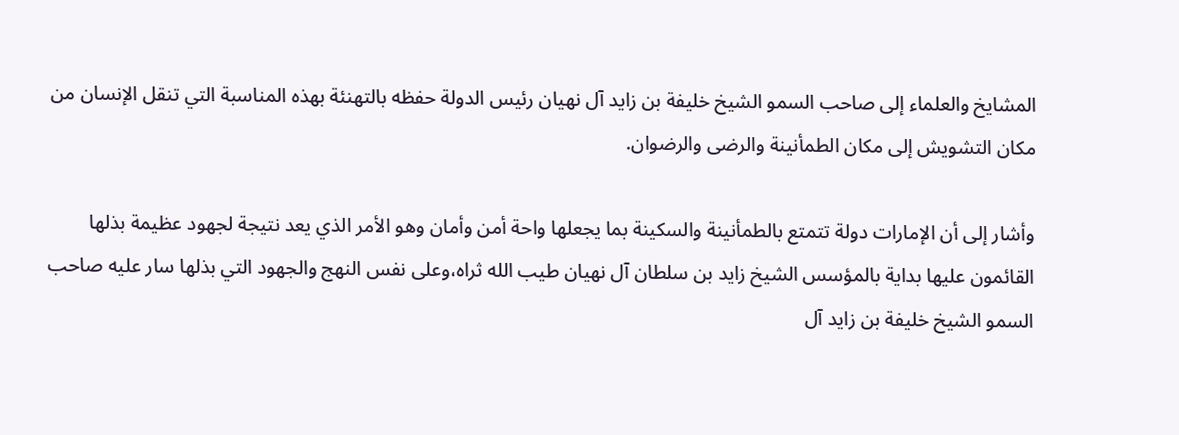المشايخ والعلماء إلى صاحب السمو الشيخ خليفة بن زايد آل نهيان رئيس الدولة حفظه بالتهنئة بهذه المناسبة التي تنقل الإنسان من مكان التشويش إلى مكان الطمأنينة والرضى والرضوان.

وأشار إلى أن الإمارات دولة تتمتع بالطمأنينة والسكينة بما يجعلها واحة أمن وأمان وهو الأمر الذي يعد نتيجة لجهود عظيمة بذلها القائمون عليها بداية بالمؤسس الشيخ زايد بن سلطان آل نهيان طيب الله ثراه،وعلى نفس النهج والجهود التي بذلها سار عليه صاحب السمو الشيخ خليفة بن زايد آل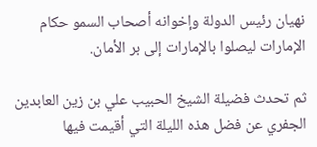نهيان رئيس الدولة وإخوانه أصحاب السمو حكام الإمارات ليصلوا بالإمارات إلى بر الأمان.

ثم تحدث فضيلة الشيخ الحبيب علي بن زين العابدين الجفري عن فضل هذه الليلة التي أقيمت فيها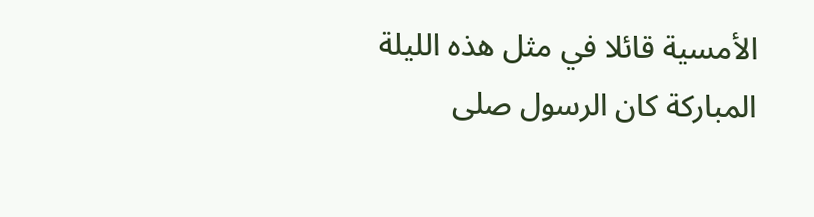الأمسية قائلا في مثل هذه الليلة المباركة كان الرسول صلى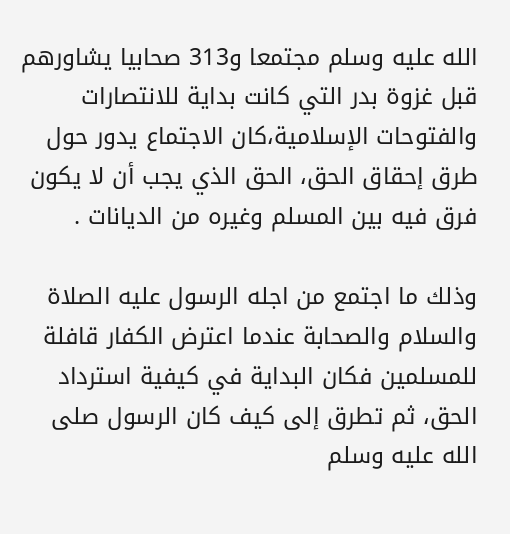الله عليه وسلم مجتمعا و313 صحابيا يشاورهم قبل غزوة بدر التي كانت بداية للانتصارات والفتوحات الإسلامية،كان الاجتماع يدور حول طرق إحقاق الحق، الحق الذي يجب أن لا يكون فرق فيه بين المسلم وغيره من الديانات .

وذلك ما اجتمع من اجله الرسول عليه الصلاة والسلام والصحابة عندما اعترض الكفار قافلة للمسلمين فكان البداية في كيفية استرداد الحق، ثم تطرق إلى كيف كان الرسول صلى الله عليه وسلم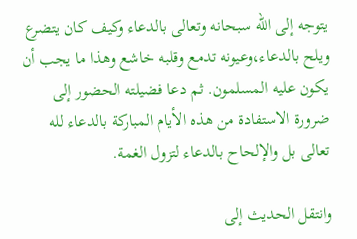يتوجه إلى الله سبحانه وتعالى بالدعاء وكيف كان يتضرع ويلح بالدعاء،وعيونه تدمع وقلبه خاشع وهذا ما يجب أن يكون عليه المسلمون. ثم دعا فضيلته الحضور إلى ضرورة الاستفادة من هذه الأيام المباركة بالدعاء لله تعالى بل والإلحاح بالدعاء لتزول الغمة.

وانتقل الحديث إلى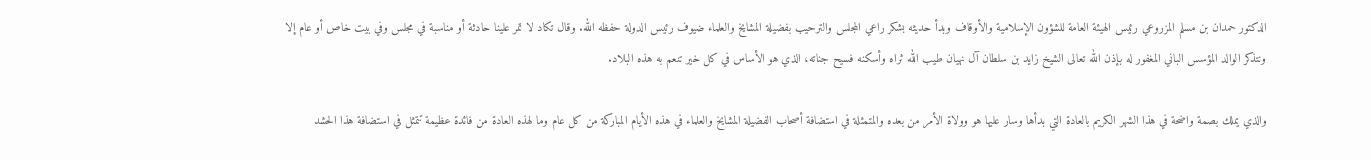الدكتور حمدان بن مسلم المزروعي رئيس الهيئة العامة للشؤون الإسلامية والأوقاف وبدأ حديثه بشكر راعي المجلس والترحيب بفضيلة المشايخ والعلماء ضيوف رئيس الدولة حفظه الله. وقال تكاد لا تمر علينا حادثة أو مناسبة في مجلس وفي بيت خاص أو عام إلا ونتذكر الوالد المؤسس الباني المغفور له بإذن الله تعالى الشيخ زايد بن سلطان آل نهيان طيب الله ثراه وأسكنه فسيح جناته، الذي هو الأساس في كل خير تنعم به هذه البلاد.

والذي يملك بصمة واضحة في هذا الشهر الكريم بالعادة التي بدأها وسار عليها هو وولاة الأمر من بعده والمتمثلة في استضافة أصحاب الفضيلة المشايخ والعلماء في هذه الأيام المباركة من كل عام وما لهذه العادة من فائدة عظيمة تتمثل في استضافة هذا الحشد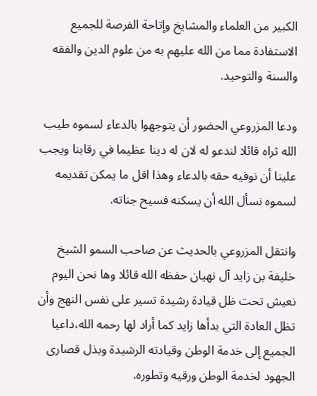الكبير من العلماء والمشايخ وإتاحة الفرصة للجميع الاستفادة مما من الله عليهم به من علوم الدين والفقه والسنة والتوحيد.

ودعا المزروعي الحضور أن يتوجهوا بالدعاء لسموه طيب الله ثراه قائلا لندعو له لان له دينا عظيما في رقابنا ويجب علينا أن نوفيه حقه بالدعاء وهذا اقل ما يمكن تقديمه لسموه نسأل الله أن يسكنه فسيح جناته.

وانتقل المزروعي بالحديث عن صاحب السمو الشيخ خليفة بن زايد آل نهيان حفظه الله قائلا وها نحن اليوم نعيش تحت ظل قيادة رشيدة تسير على نفس النهج وأن تظل العادة التي بدأها زايد كما أراد لها رحمه الله،داعيا الجميع إلى خدمة الوطن وقيادته الرشيدة وبذل قصارى الجهود لخدمة الوطن ورقيه وتطوره.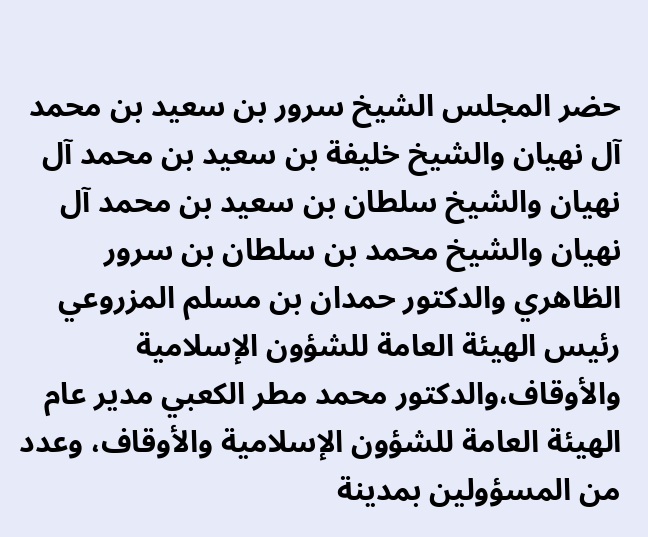حضر المجلس الشيخ سرور بن سعيد بن محمد آل نهيان والشيخ خليفة بن سعيد بن محمد آل نهيان والشيخ سلطان بن سعيد بن محمد آل نهيان والشيخ محمد بن سلطان بن سرور الظاهري والدكتور حمدان بن مسلم المزروعي رئيس الهيئة العامة للشؤون الإسلامية والأوقاف،والدكتور محمد مطر الكعبي مدير عام الهيئة العامة للشؤون الإسلامية والأوقاف، وعدد من المسؤولين بمدينة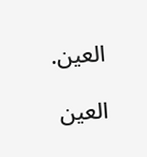العين.

العين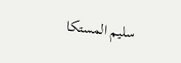سليم المستكا